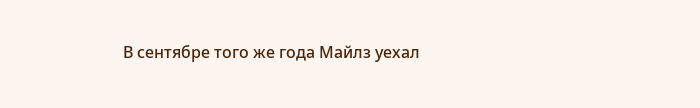В сентябре того же года Майлз уехал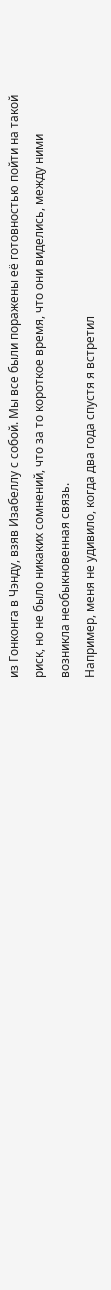из Гонконга в Чэнду, взяв Изабеллу с собой. Мы все были поражены её готовностью пойти на такой риск, но не было никаких сомнений, что за то короткое время, что они виделись, между ними возникла необыкновенная связь.
Например, меня не удивило, когда два года спустя я встретил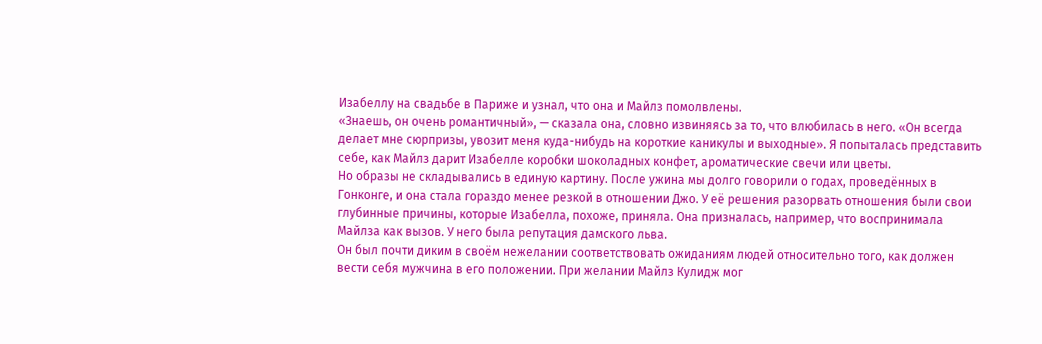Изабеллу на свадьбе в Париже и узнал, что она и Майлз помолвлены.
«Знаешь, он очень романтичный», — сказала она, словно извиняясь за то, что влюбилась в него. «Он всегда делает мне сюрпризы, увозит меня куда-нибудь на короткие каникулы и выходные». Я попыталась представить себе, как Майлз дарит Изабелле коробки шоколадных конфет, ароматические свечи или цветы.
Но образы не складывались в единую картину. После ужина мы долго говорили о годах, проведённых в Гонконге, и она стала гораздо менее резкой в отношении Джо. У её решения разорвать отношения были свои глубинные причины, которые Изабелла, похоже, приняла. Она призналась, например, что воспринимала Майлза как вызов. У него была репутация дамского льва.
Он был почти диким в своём нежелании соответствовать ожиданиям людей относительно того, как должен вести себя мужчина в его положении. При желании Майлз Кулидж мог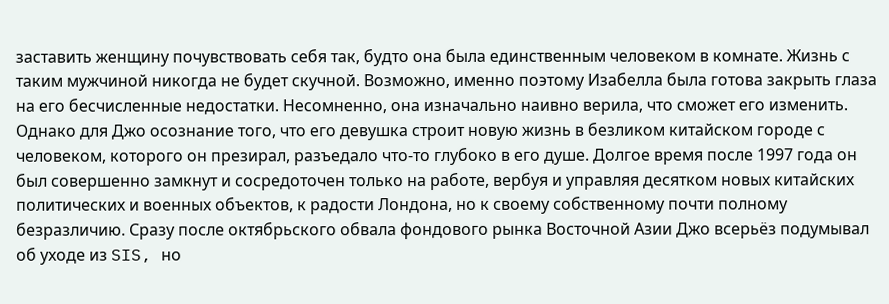заставить женщину почувствовать себя так, будто она была единственным человеком в комнате. Жизнь с таким мужчиной никогда не будет скучной. Возможно, именно поэтому Изабелла была готова закрыть глаза на его бесчисленные недостатки. Несомненно, она изначально наивно верила, что сможет его изменить.
Однако для Джо осознание того, что его девушка строит новую жизнь в безликом китайском городе с человеком, которого он презирал, разъедало что-то глубоко в его душе. Долгое время после 1997 года он был совершенно замкнут и сосредоточен только на работе, вербуя и управляя десятком новых китайских политических и военных объектов, к радости Лондона, но к своему собственному почти полному безразличию. Сразу после октябрьского обвала фондового рынка Восточной Азии Джо всерьёз подумывал об уходе из SIS, но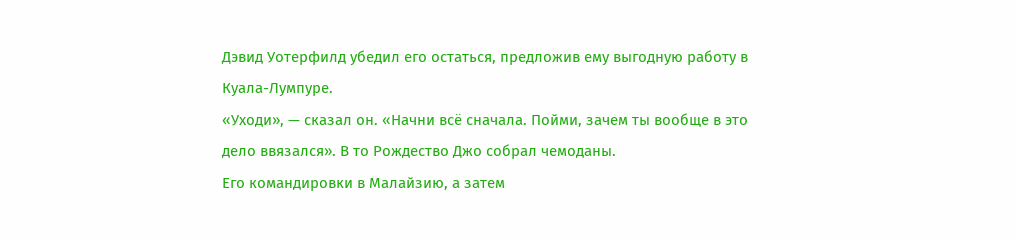Дэвид Уотерфилд убедил его остаться, предложив ему выгодную работу в Куала-Лумпуре.
«Уходи», — сказал он. «Начни всё сначала. Пойми, зачем ты вообще в это дело ввязался». В то Рождество Джо собрал чемоданы.
Его командировки в Малайзию, а затем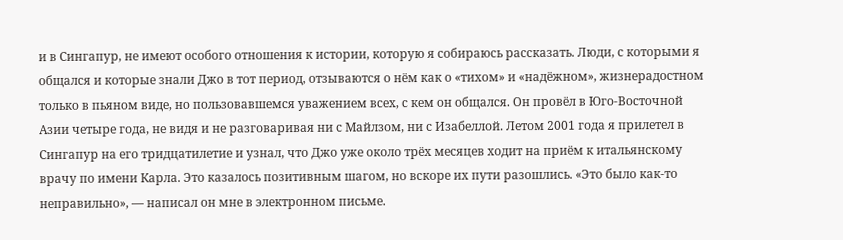и в Сингапур, не имеют особого отношения к истории, которую я собираюсь рассказать. Люди, с которыми я общался и которые знали Джо в тот период, отзываются о нём как о «тихом» и «надёжном», жизнерадостном только в пьяном виде, но пользовавшемся уважением всех, с кем он общался. Он провёл в Юго-Восточной Азии четыре года, не видя и не разговаривая ни с Майлзом, ни с Изабеллой. Летом 2001 года я прилетел в Сингапур на его тридцатилетие и узнал, что Джо уже около трёх месяцев ходит на приём к итальянскому врачу по имени Карла. Это казалось позитивным шагом, но вскоре их пути разошлись. «Это было как-то неправильно», — написал он мне в электронном письме.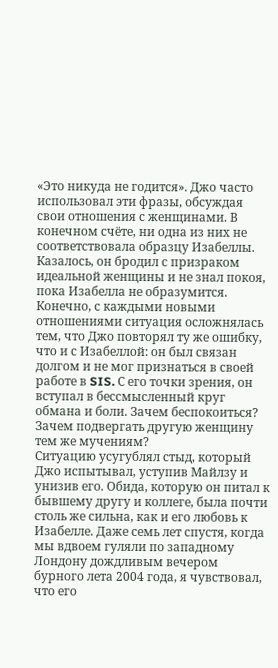«Это никуда не годится». Джо часто использовал эти фразы, обсуждая свои отношения с женщинами. В конечном счёте, ни одна из них не соответствовала образцу Изабеллы.
Казалось, он бродил с призраком идеальной женщины и не знал покоя, пока Изабелла не образумится. Конечно, с каждыми новыми отношениями ситуация осложнялась тем, что Джо повторял ту же ошибку, что и с Изабеллой: он был связан долгом и не мог признаться в своей работе в SIS. С его точки зрения, он вступал в бессмысленный круг обмана и боли. Зачем беспокоиться? Зачем подвергать другую женщину тем же мучениям?
Ситуацию усугублял стыд, который Джо испытывал, уступив Майлзу и унизив его. Обида, которую он питал к бывшему другу и коллеге, была почти столь же сильна, как и его любовь к Изабелле. Даже семь лет спустя, когда мы вдвоем гуляли по западному Лондону дождливым вечером бурного лета 2004 года, я чувствовал, что его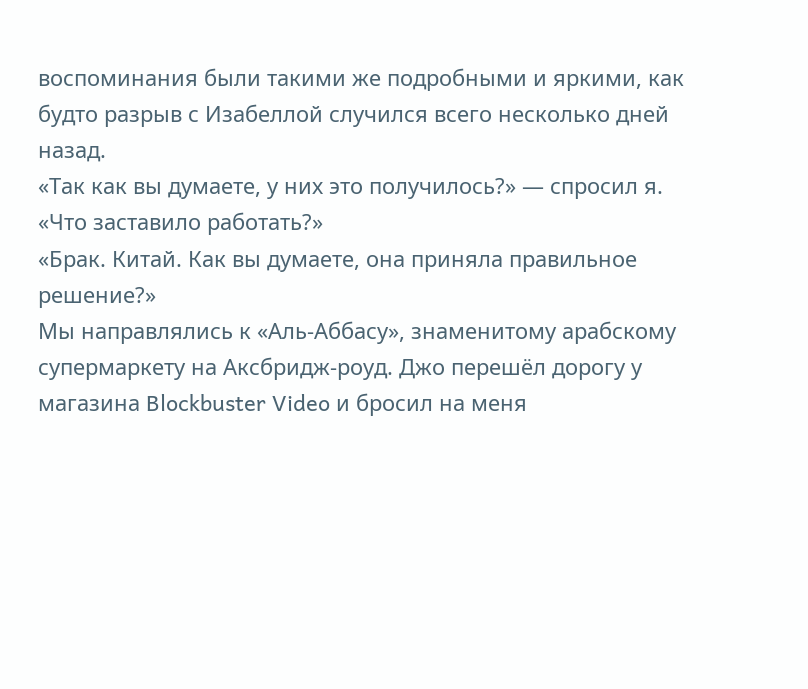воспоминания были такими же подробными и яркими, как будто разрыв с Изабеллой случился всего несколько дней назад.
«Так как вы думаете, у них это получилось?» — спросил я.
«Что заставило работать?»
«Брак. Китай. Как вы думаете, она приняла правильное решение?»
Мы направлялись к «Аль-Аббасу», знаменитому арабскому супермаркету на Аксбридж-роуд. Джо перешёл дорогу у магазина Blockbuster Video и бросил на меня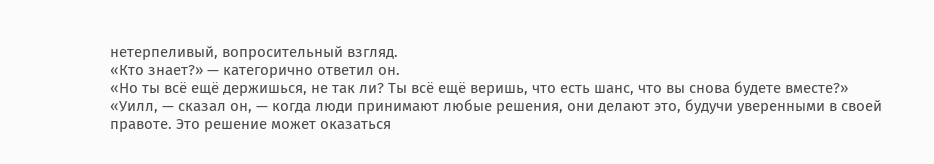нетерпеливый, вопросительный взгляд.
«Кто знает?» — категорично ответил он.
«Но ты всё ещё держишься, не так ли? Ты всё ещё веришь, что есть шанс, что вы снова будете вместе?»
«Уилл, — сказал он, — когда люди принимают любые решения, они делают это, будучи уверенными в своей правоте. Это решение может оказаться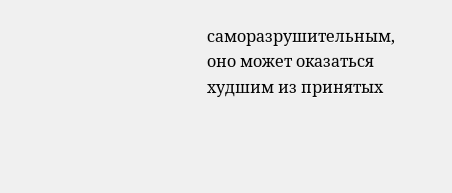саморазрушительным, оно может оказаться худшим из принятых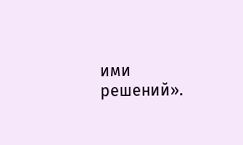ими решений».